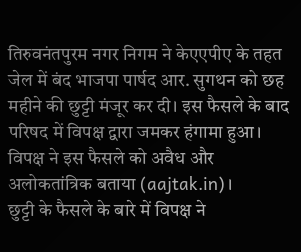तिरुवनंतपुरम नगर निगम ने केएएपीए के तहत जेल में बंद भाजपा पार्षद आर. सुगथन को छह महीने की छुट्टी मंजूर कर दी। इस फैसले के बाद परिषद में विपक्ष द्वारा जमकर हंगामा हुआ। विपक्ष ने इस फैसले को अवैध और अलोकतांत्रिक बताया (aajtak.in)।
छुट्टी के फैसले के बारे में विपक्ष ने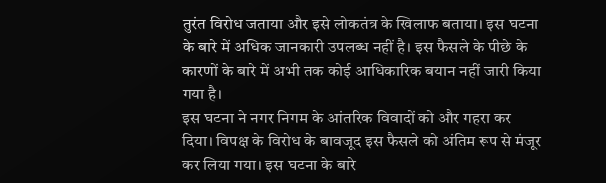तुरंत विरोध जताया और इसे लोकतंत्र के खिलाफ बताया। इस घटना के बारे में अधिक जानकारी उपलब्ध नहीं है। इस फैसले के पीछे के कारणों के बारे में अभी तक कोई आधिकारिक बयान नहीं जारी किया गया है।
इस घटना ने नगर निगम के आंतरिक विवादों को और गहरा कर दिया। विपक्ष के विरोध के बावजूद इस फैसले को अंतिम रूप से मंजूर कर लिया गया। इस घटना के बारे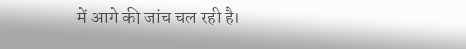में आगे की जांच चल रही है।